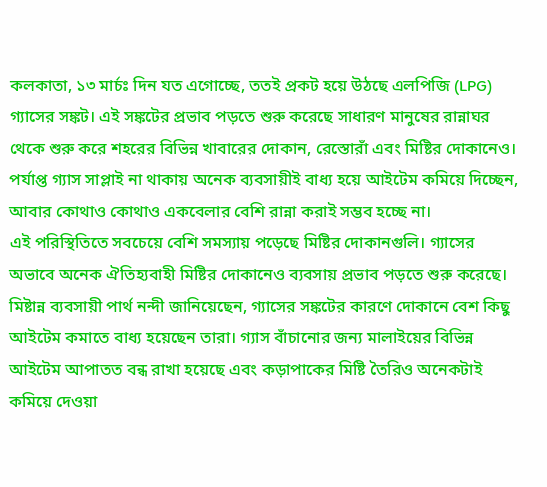কলকাতা, ১৩ মার্চঃ দিন যত এগোচ্ছে, ততই প্রকট হয়ে উঠছে এলপিজি (LPG) গ্যাসের সঙ্কট। এই সঙ্কটের প্রভাব পড়তে শুরু করেছে সাধারণ মানুষের রান্নাঘর থেকে শুরু করে শহরের বিভিন্ন খাবারের দোকান, রেস্তোরাঁ এবং মিষ্টির দোকানেও। পর্যাপ্ত গ্যাস সাপ্লাই না থাকায় অনেক ব্যবসায়ীই বাধ্য হয়ে আইটেম কমিয়ে দিচ্ছেন, আবার কোথাও কোথাও একবেলার বেশি রান্না করাই সম্ভব হচ্ছে না।
এই পরিস্থিতিতে সবচেয়ে বেশি সমস্যায় পড়েছে মিষ্টির দোকানগুলি। গ্যাসের অভাবে অনেক ঐতিহ্যবাহী মিষ্টির দোকানেও ব্যবসায় প্রভাব পড়তে শুরু করেছে। মিষ্টান্ন ব্যবসায়ী পার্থ নন্দী জানিয়েছেন, গ্যাসের সঙ্কটের কারণে দোকানে বেশ কিছু আইটেম কমাতে বাধ্য হয়েছেন তারা। গ্যাস বাঁচানোর জন্য মালাইয়ের বিভিন্ন আইটেম আপাতত বন্ধ রাখা হয়েছে এবং কড়াপাকের মিষ্টি তৈরিও অনেকটাই কমিয়ে দেওয়া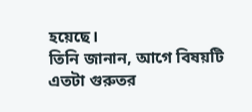হয়েছে।
তিনি জানান, আগে বিষয়টি এতটা গুরুতর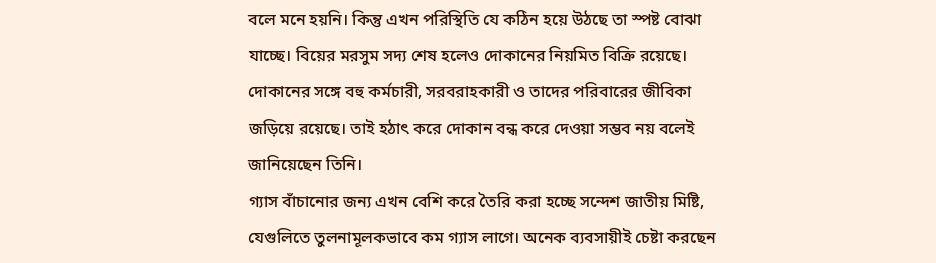বলে মনে হয়নি। কিন্তু এখন পরিস্থিতি যে কঠিন হয়ে উঠছে তা স্পষ্ট বোঝা যাচ্ছে। বিয়ের মরসুম সদ্য শেষ হলেও দোকানের নিয়মিত বিক্রি রয়েছে। দোকানের সঙ্গে বহু কর্মচারী, সরবরাহকারী ও তাদের পরিবারের জীবিকা জড়িয়ে রয়েছে। তাই হঠাৎ করে দোকান বন্ধ করে দেওয়া সম্ভব নয় বলেই জানিয়েছেন তিনি।
গ্যাস বাঁচানোর জন্য এখন বেশি করে তৈরি করা হচ্ছে সন্দেশ জাতীয় মিষ্টি, যেগুলিতে তুলনামূলকভাবে কম গ্যাস লাগে। অনেক ব্যবসায়ীই চেষ্টা করছেন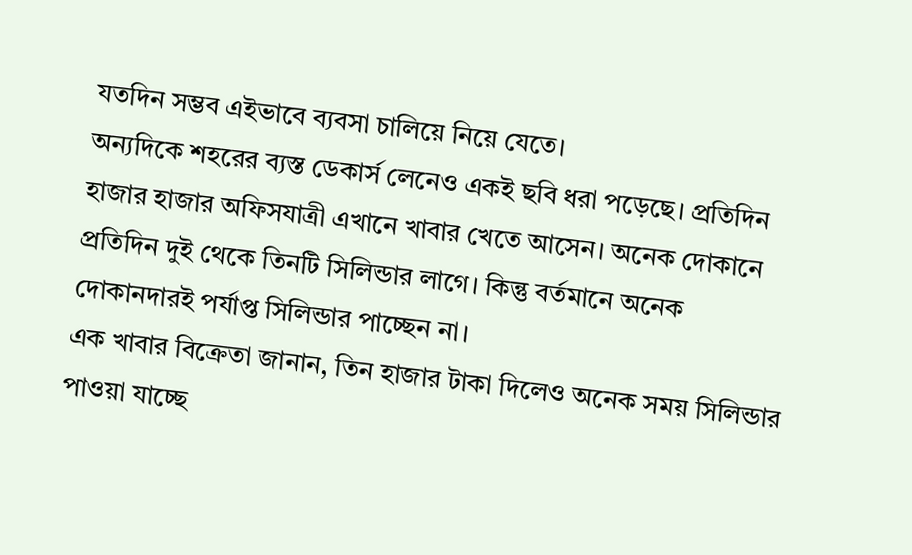যতদিন সম্ভব এইভাবে ব্যবসা চালিয়ে নিয়ে যেতে।
অন্যদিকে শহরের ব্যস্ত ডেকার্স লেনেও একই ছবি ধরা পড়েছে। প্রতিদিন হাজার হাজার অফিসযাত্রী এখানে খাবার খেতে আসেন। অনেক দোকানে প্রতিদিন দুই থেকে তিনটি সিলিন্ডার লাগে। কিন্তু বর্তমানে অনেক দোকানদারই পর্যাপ্ত সিলিন্ডার পাচ্ছেন না।
এক খাবার বিক্রেতা জানান, তিন হাজার টাকা দিলেও অনেক সময় সিলিন্ডার পাওয়া যাচ্ছে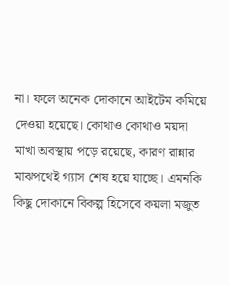না। ফলে অনেক দোকানে আইটেম কমিয়ে দেওয়া হয়েছে। কোথাও কোথাও ময়দা মাখা অবস্থায় পড়ে রয়েছে, কারণ রান্নার মাঝপথেই গ্যাস শেষ হয়ে যাচ্ছে। এমনকি কিছু দোকানে বিকল্প হিসেবে কয়লা মজুত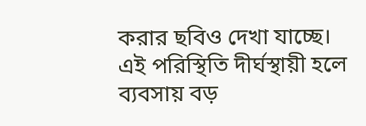করার ছবিও দেখা যাচ্ছে। এই পরিস্থিতি দীর্ঘস্থায়ী হলে ব্যবসায় বড়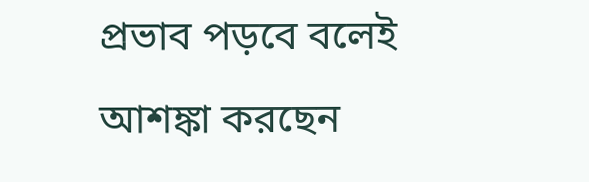প্রভাব পড়বে বলেই আশঙ্কা করছেন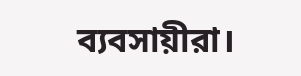ব্যবসায়ীরা।